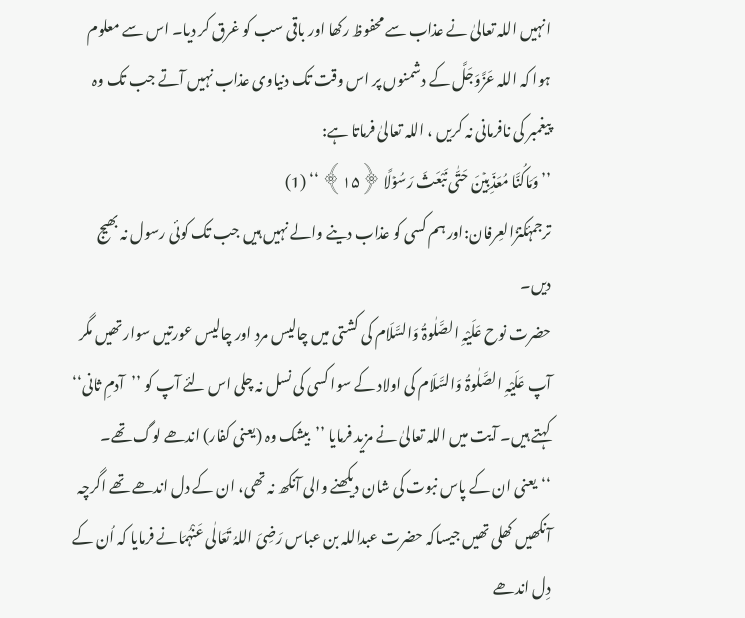انہیں اللہ تعالیٰ نے عذاب سے محفوظ رکھا اور باقی سب کو غرق کر دیا۔ اس سے معلوم ہوا کہ اللہ عَزَّوَجَلَّ کے دشمنوں پر اس وقت تک دنیاوی عذاب نہیں آتے جب تک وہ پیغمبر کی نافرمانی نہ کریں ، اللہ تعالیٰ فرماتا ہے:
’’ وَمَاکُنَّا مُعَذِّبِیۡنَ حَتّٰی نَبْعَثَ رَسُوۡلًا ﴿۱۵﴾ ‘‘ (1)
ترجمۂکنزُالعِرفان:اور ہم کسی کو عذاب دینے والے نہیں ہیں جب تک کوئی رسول نہ بھیج دیں۔
حضرت نوح عَلَیْہِ الصَّلٰوۃُ وَالسَّلَام کی کشتی میں چالیس مرد اور چالیس عورتیں سوار تھیں مگر آپ عَلَیْہِ الصَّلٰوۃُ وَالسَّلَام کی اولاد کے سوا کسی کی نسل نہ چلی اس لئے آپ کو ’’آدمِ ثانی‘‘ کہتے ہیں۔ آیت میں اللہ تعالیٰ نے مزید فرمایا ’’بیشک وہ (یعنی کفار) اندھے لوگ تھے۔ ‘‘یعنی ان کے پاس نبوت کی شان دیکھنے والی آنکھ نہ تھی، ان کے دل اندھے تھے اگرچہ آنکھیں کھلی تھیں جیساکہ حضرت عبداللہ بن عباس رَضِیَ اللہُ تَعَالٰی عَنْہُمَانے فرمایا کہ اُن کے دِل اندھے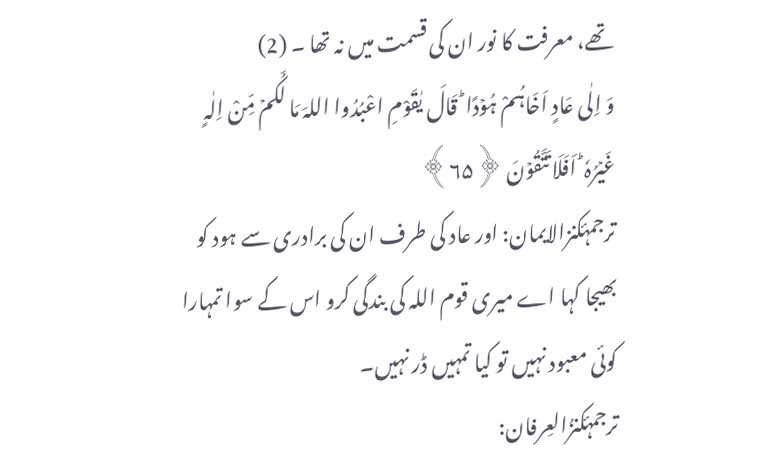تھے، معرفت کا نور ان کی قسمت میں نہ تھا ۔ (2)
وَ اِلٰی عَادٍ اَخَاہُمْ ہُوۡدًا ؕ قَالَ یٰقَوْمِ اعْبُدُوا اللہَ مَا لَکُمۡ مِّنْ اِلٰہٍ غَیۡرُہٗ ؕ اَفَلَا تَتَّقُوۡنَ ﴿۶۵﴾
ترجمۂکنزالایمان: اور عاد کی طرف ان کی برادری سے ہود کو بھیجا کہا اے میری قوم اللہ کی بندگی کرو اس کے سوا تمہارا کوئی معبود نہیں تو کیا تمہیں ڈر نہیں۔
ترجمۂکنزُالعِرفان: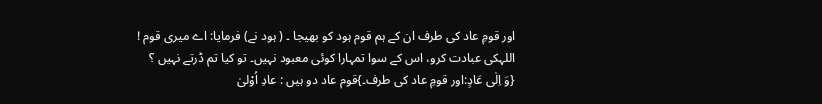اور قومِ عاد کی طرف ان کے ہم قوم ہود کو بھیجا ۔ ( ہود نے) فرمایا: اے میری قوم ! اللہکی عبادت کرو، اس کے سوا تمہارا کوئی معبود نہیں۔ تو کیا تم ڈرتے نہیں ؟
{وَ اِلٰی عَادٍ:اور قومِ عاد کی طرف۔}قوم عاد دو ہیں : عادِ اُوْلیٰ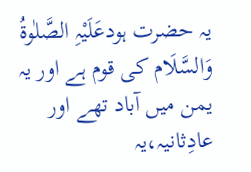یہ حضرت ہودعَلَیْہِ الصَّلٰوۃُ وَالسَّلَام کی قوم ہے اور یہ یمن میں آباد تھے اور عادِثانیہ،یہ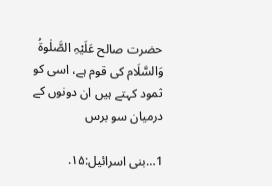حضرت صالح عَلَیْہِ الصَّلٰوۃُ وَالسَّلَام کی قوم ہے، اسی کو ثمود کہتے ہیں ان دونوں کے درمیان سو برس

1…بنی اسرائیل:۱۵.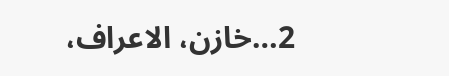2…خازن، الاعراف،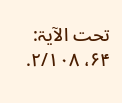تحت الآیۃ: ۶۴، ۲/۱۰۸.